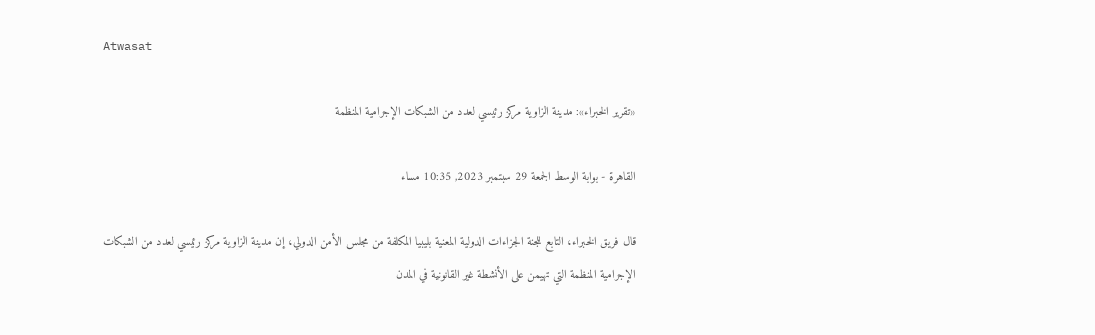Atwasat

«تقرير الخبراء»: مدينة الزاوية مركز رئيسي لعدد من الشبكات الإجرامية المنظمة

القاهرة - بوابة الوسط الجمعة 29 سبتمبر 2023, 10:35 مساء

قال فريق الخبراء، التابع للجنة الجزاءات الدولية المعنية بليبيا المكلفة من مجلس الأمن الدولي، إن مدينة الزاوية مركز رئيسي لعدد من الشبكات الإجرامية المنظمة التي تهيمن على الأنشطة غير القانونية في المدن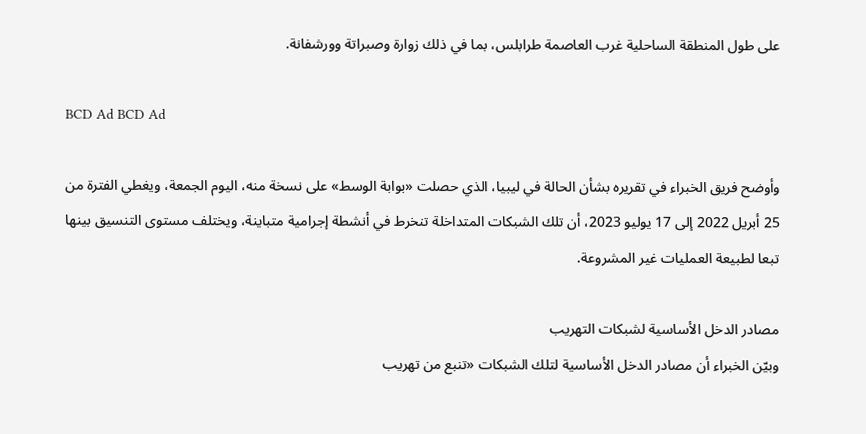على طول المنطقة الساحلية غرب العاصمة طرابلس، بما في ذلك زوارة وصبراتة وورشفانة.

BCD Ad BCD Ad

وأوضح فريق الخبراء في تقريره بشأن الحالة في ليبيا، الذي حصلت «بوابة الوسط» على نسخة منه، اليوم الجمعة، ويغطي الفترة من 25 أبريل 2022 إلى 17 يوليو 2023، أن تلك الشبكات المتداخلة تنخرط في أنشطة إجرامية متباينة، ويختلف مستوى التنسيق بينها تبعا لطبيعة العمليات غير المشروعة.

مصادر الدخل الأساسية لشبكات التهريب
وبيّن الخبراء أن مصادر الدخل الأساسية لتلك الشبكات «تنبع من تهريب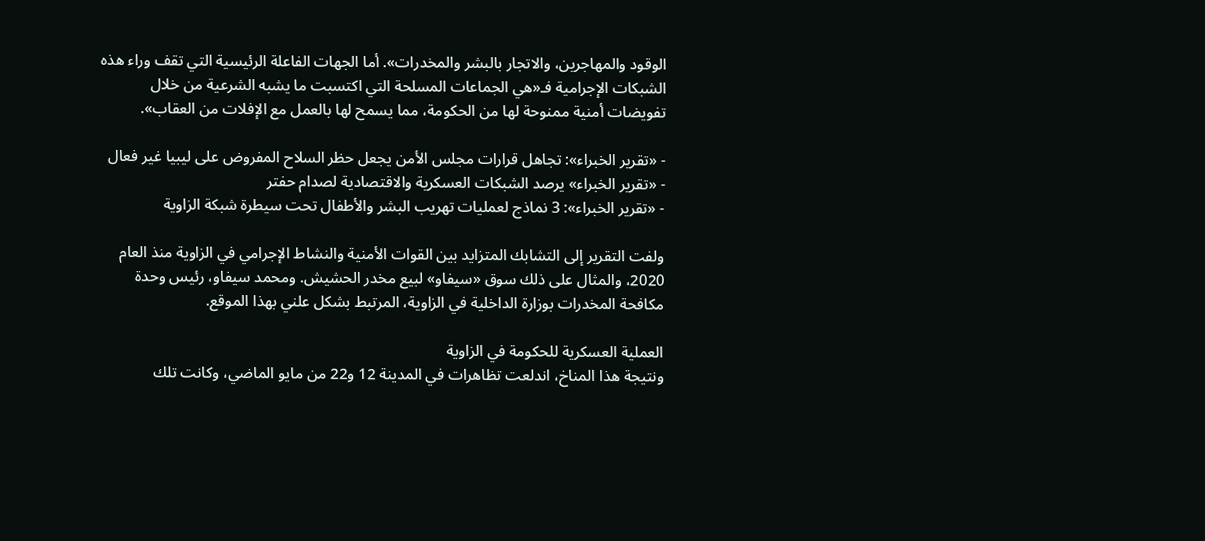الوقود والمهاجرين، والاتجار بالبشر والمخدرات». أما الجهات الفاعلة الرئيسية التي تقف وراء هذه الشبكات الإجرامية فـ«هي الجماعات المسلحة التي اكتسبت ما يشبه الشرعية من خلال تفويضات أمنية ممنوحة لها من الحكومة، مما يسمح لها بالعمل مع الإفلات من العقاب».

- «تقرير الخبراء»: تجاهل قرارات مجلس الأمن يجعل حظر السلاح المفروض على ليبيا غير فعال
- «تقرير الخبراء» يرصد الشبكات العسكرية والاقتصادية لصدام حفتر
- «تقرير الخبراء»: 3 نماذج لعمليات تهريب البشر والأطفال تحت سيطرة شبكة الزاوية

ولفت التقرير إلى التشابك المتزايد بين القوات الأمنية والنشاط الإجرامي في الزاوية منذ العام 2020، والمثال على ذلك سوق «سيفاو» لبيع مخدر الحشيش. ومحمد سيفاو، رئيس وحدة مكافحة المخدرات بوزارة الداخلية في الزاوية، المرتبط بشكل علني بهذا الموقع.

العملية العسكرية للحكومة في الزاوية
ونتيجة هذا المناخ، اندلعت تظاهرات في المدينة 12 و22 من مايو الماضي، وكانت تلك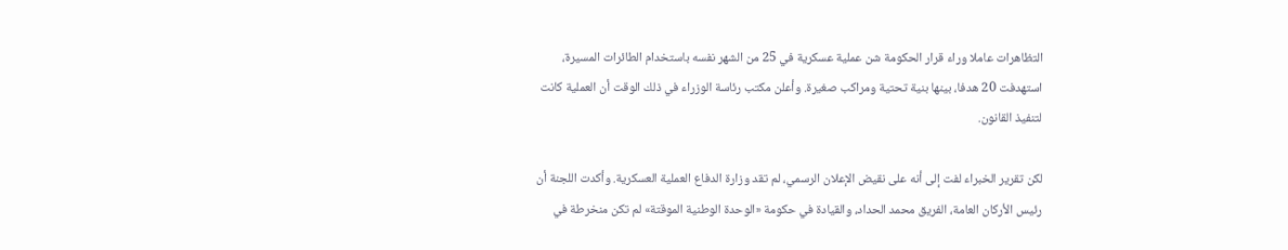التظاهرات عاملا وراء قرار الحكومة شن عملية عسكرية في 25 من الشهر نفسه باستخدام الطائرات المسيرة، استهدفت 20 هدفا، بينها بنية تحتية ومراكب صغيرة. وأعلن مكتب رئاسة الوزراء في ذلك الوقت أن العملية كانت لتنفيذ القانون.

لكن تقرير الخبراء لفت إلى أنه على نقيض الإعلان الرسمي، لم تقد وزارة الدفاع العملية العسكرية. وأكدت اللجنة أن رئيس الأركان العامة، الفريق محمد الحداد، والقيادة في حكومة «الوحدة الوطنية الموقتة» لم تكن منخرطة في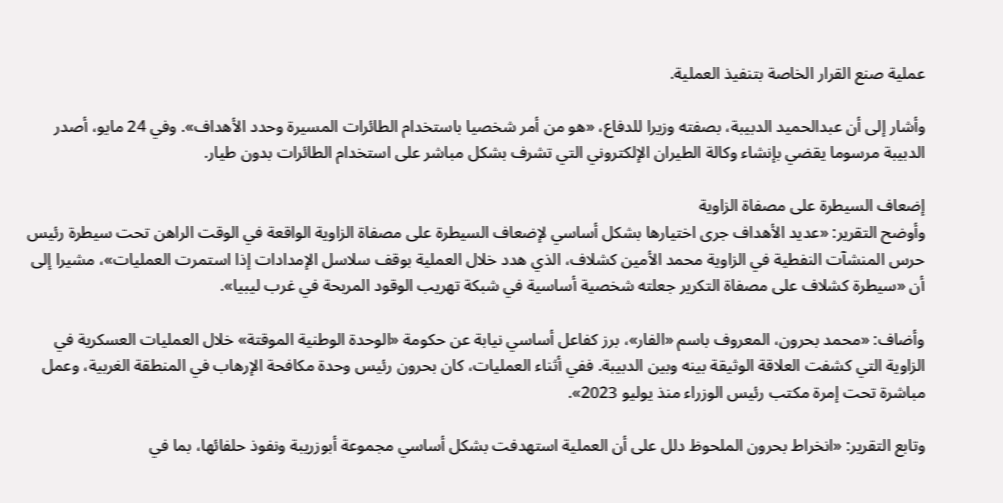عملية صنع القرار الخاصة بتنفيذ العملية.

وأشار إلى أن عبدالحميد الدبيبة، بصفته وزيرا للدفاع، «هو من أمر شخصيا باستخدام الطائرات المسيرة وحدد الأهداف». وفي 24 مايو، أصدر الدبيبة مرسوما يقضي بإنشاء وكالة الطيران الإلكتروني التي تشرف بشكل مباشر على استخدام الطائرات بدون طيار.

إضعاف السيطرة على مصفاة الزاوية
وأوضح التقرير: «عديد الأهداف جرى اختيارها بشكل أساسي لإضعاف السيطرة على مصفاة الزاوية الواقعة في الوقت الراهن تحت سيطرة رئيس حرس المنشآت النفطية في الزاوية محمد الأمين كشلاف، الذي هدد خلال العملية بوقف سلاسل الإمدادات إذا استمرت العمليات»، مشيرا إلى أن «سيطرة كشلاف على مصفاة التكرير جعلته شخصية أساسية في شبكة تهريب الوقود المربحة في غرب ليبيا».

وأضاف: «محمد بحرون، المعروف باسم «الفار»، برز كفاعل أساسي نيابة عن حكومة «الوحدة الوطنية الموقتة» خلال العمليات العسكرية في الزاوية التي كشفت العلاقة الوثيقة بينه وبين الدبيبة. ففي أثناء العمليات، كان بحرون رئيس وحدة مكافحة الإرهاب في المنطقة الغربية، وعمل مباشرة تحت إمرة مكتب رئيس الوزراء منذ يوليو 2023».

وتابع التقرير: «انخراط بحرون الملحوظ دلل على أن العملية استهدفت بشكل أساسي مجموعة أبوزريبة ونفوذ حلفائها، بما في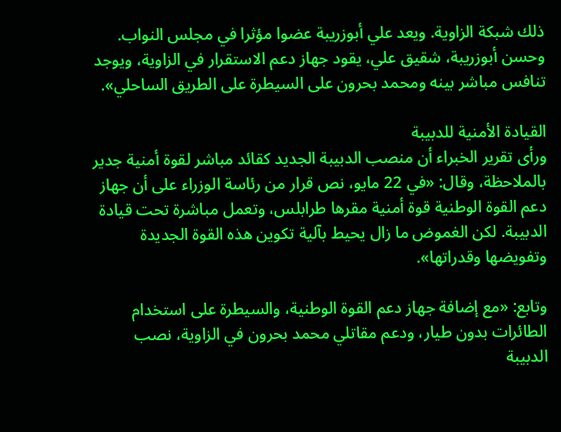ذلك شبكة الزاوية. ويعد علي أبوزريبة عضوا مؤثرا في مجلس النواب. وحسن أبوزريبة، شقيق علي، يقود جهاز دعم الاستقرار في الزاوية، ويوجد تنافس مباشر بينه ومحمد بحرون على السيطرة على الطريق الساحلي».

القيادة الأمنية للدبيبة
ورأى تقرير الخبراء أن منصب الدبيبة الجديد كقائد مباشر لقوة أمنية جدير بالملاحظة، وقال: «في 22 مايو، نص قرار من رئاسة الوزراء على أن جهاز دعم القوة الوطنية قوة أمنية مقرها طرابلس، وتعمل مباشرة تحت قيادة الدبيبة. لكن الغموض ما زال يحيط بآلية تكوين هذه القوة الجديدة وتفويضها وقدراتها».

وتابع: «مع إضافة جهاز دعم القوة الوطنية، والسيطرة على استخدام الطائرات بدون طيار، ودعم مقاتلي محمد بحرون في الزاوية، نصب الدبيبة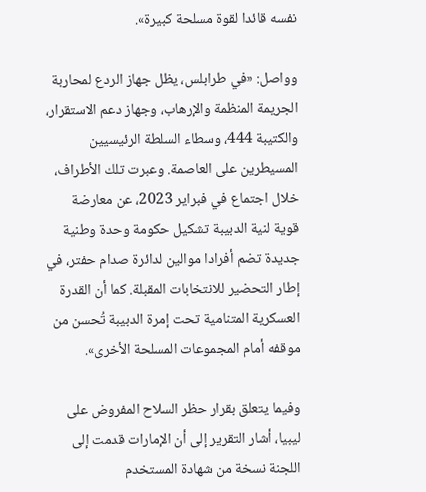نفسه قائدا لقوة مسلحة كبيرة».

وواصل: «في طرابلس، يظل جهاز الردع لمحاربة الجريمة المنظمة والإرهاب، وجهاز دعم الاستقرار، والكتيبة 444، وسطاء السلطة الرئيسيين المسيطرين على العاصمة. وعبرت تلك الأطراف، خلال اجتماع في فبراير 2023، عن معارضة قوية لنية الدبيبة تشكيل حكومة وحدة وطنية جديدة تضم أفرادا موالين لدائرة صدام حفتر، في إطار التحضير للانتخابات المقبلة. كما أن القدرة العسكرية المتنامية تحت إمرة الدبيبة تُحسن من موقفه أمام المجموعات المسلحة الأخرى».

وفيما يتعلق بقرار حظر السلاح المفروض على ليبيا، أشار التقرير إلى أن الإمارات قدمت إلى اللجنة نسخة من شهادة المستخدم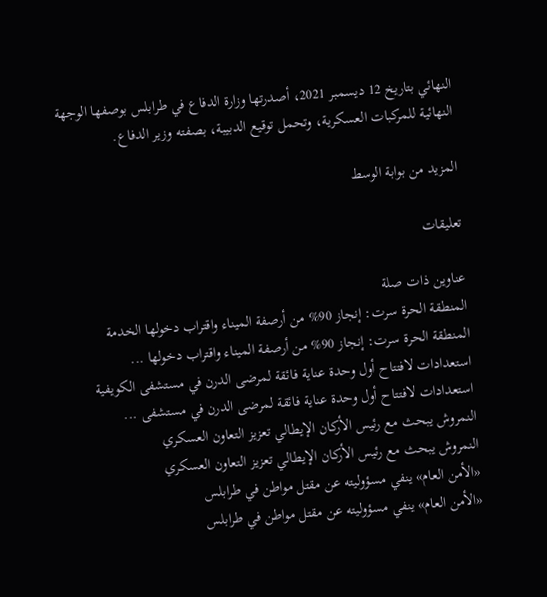النهائي بتاريخ 12 ديسمبر 2021، أصدرتها وزارة الدفاع في طرابلس بوصفها الوجهة النهائية للمركبات العسكرية، وتحمل توقيع الدبيبة، بصفته وزير الدفاع.

المزيد من بوابة الوسط

تعليقات

عناوين ذات صلة
المنطقة الحرة سرت: إنجاز 90% من أرصفة الميناء واقتراب دخولها الخدمة
المنطقة الحرة سرت: إنجاز 90% من أرصفة الميناء واقتراب دخولها ...
استعدادات لافتتاح أول وحدة عناية فائقة لمرضى الدرن في مستشفى الكويفية
استعدادات لافتتاح أول وحدة عناية فائقة لمرضى الدرن في مستشفى ...
النمروش يبحث مع رئيس الأركان الإيطالي تعزيز التعاون العسكري
النمروش يبحث مع رئيس الأركان الإيطالي تعزيز التعاون العسكري
«الأمن العام» ينفي مسؤوليته عن مقتل مواطن في طرابلس
«الأمن العام» ينفي مسؤوليته عن مقتل مواطن في طرابلس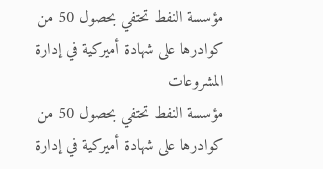مؤسسة النفط تحتفي بحصول 50 من كوادرها على شهادة أميركية في إدارة المشروعات
مؤسسة النفط تحتفي بحصول 50 من كوادرها على شهادة أميركية في إدارة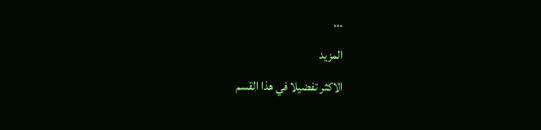...
المزيد
الاكثر تفضيلا في هذا القسم